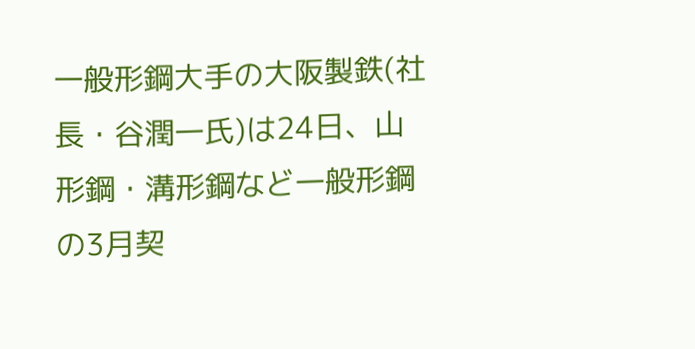一般形鋼大手の大阪製鉄(社長・谷潤一氏)は24日、山形鋼・溝形鋼など一般形鋼の3月契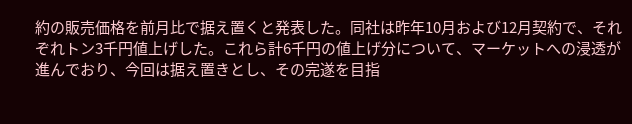約の販売価格を前月比で据え置くと発表した。同社は昨年10月および12月契約で、それぞれトン3千円値上げした。これら計6千円の値上げ分について、マーケットへの浸透が進んでおり、今回は据え置きとし、その完遂を目指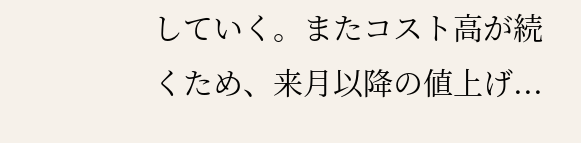していく。またコスト高が続くため、来月以降の値上げ...